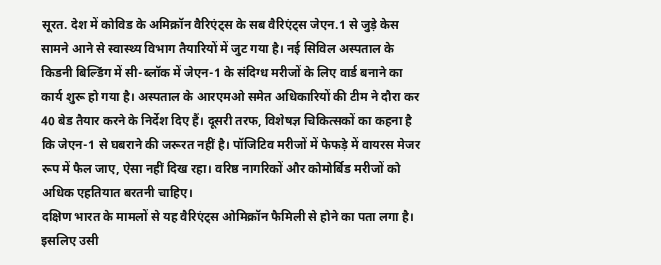सूरत. देश में कोविड के अमिक्रॉन वैरिएंट्स के सब वैरिएंट्स जेएन.1 से जुड़े केस सामने आने से स्वास्थ्य विभाग तैयारियों में जुट गया है। नई सिविल अस्पताल के किडनी बिल्डिंग में सी-ब्लॉक में जेएन-1 के संदिग्ध मरीजों के लिए वार्ड बनाने का कार्य शुरू हो गया है। अस्पताल के आरएमओ समेत अधिकारियों की टीम ने दौरा कर 40 बेड तैयार करने के निर्देश दिए हैं। दूसरी तरफ, विशेषज्ञ चिकित्सकों का कहना है कि जेएन-1 से घबराने की जरूरत नहीं है। पॉजिटिव मरीजों में फेफड़े में वायरस मेजर रूप में फैल जाए, ऐसा नहीं दिख रहा। वरिष्ठ नागरिकों और कोमोर्बिड मरीजों को अधिक एहतियात बरतनी चाहिए।
दक्षिण भारत के मामलों से यह वैरिएंट्स ओमिक्रॉन फैमिली से होने का पता लगा है। इसलिए उसी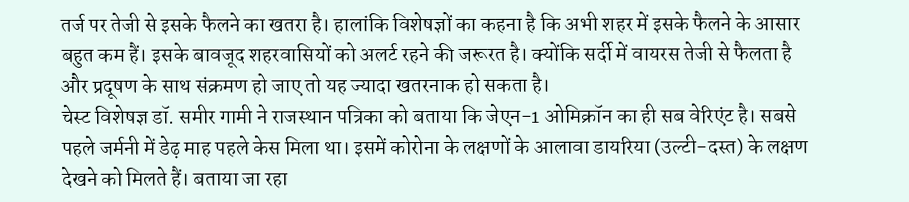तर्ज पर तेजी से इसके फैलने का खतरा है। हालांकि विशेषज्ञों का कहना है कि अभी शहर में इसके फैलने के आसार बहुत कम हैं। इसके बावजूद शहरवासियों को अलर्ट रहने की जरूरत है। क्योंकि सर्दी में वायरस तेजी से फैलता है और प्रदूषण के साथ संक्रमण हो जाए तो यह ज्यादा खतरनाक हो सकता है।
चेस्ट विशेषज्ञ डॉ. समीर गामी ने राजस्थान पत्रिका को बताया कि जेएन-1 ओमिक्रॉन का ही सब वेरिएंट है। सबसे पहले जर्मनी में डेढ़ माह पहले केस मिला था। इसमें कोरोना के लक्षणों के आलावा डायरिया (उल्टी-दस्त) के लक्षण देखने को मिलते हैं। बताया जा रहा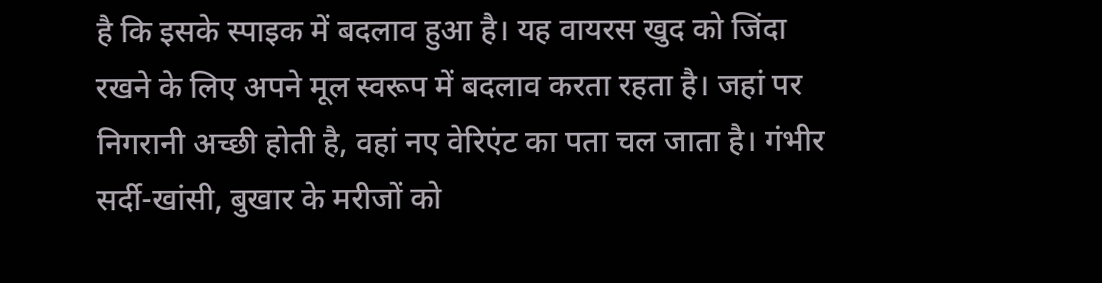है कि इसके स्पाइक में बदलाव हुआ है। यह वायरस खुद को जिंदा रखने के लिए अपने मूल स्वरूप में बदलाव करता रहता है। जहां पर निगरानी अच्छी होती है, वहां नए वेरिएंट का पता चल जाता है। गंभीर सर्दी-खांसी, बुखार के मरीजों को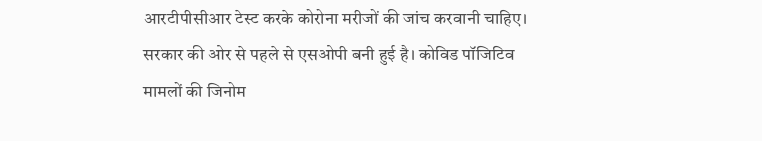आरटीपीसीआर टेस्ट करके कोरोना मरीजों की जांच करवानी चाहिए। सरकार की ओर से पहले से एसओपी बनी हुई है। कोविड पॉजिटिव मामलों की जिनोम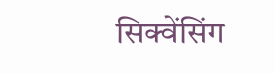सिक्वेंसिंग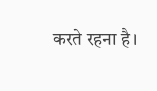करते रहना है।